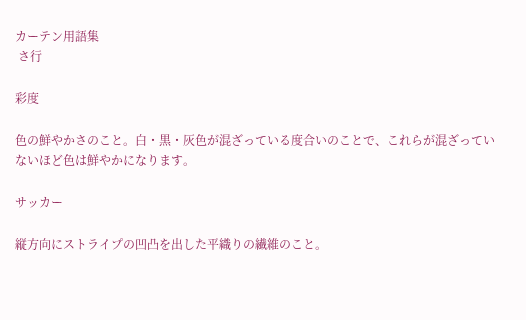カーテン用語集
 さ行

彩度

色の鮮やかさのこと。白・黒・灰色が混ざっている度合いのことで、これらが混ざっていないほど色は鮮やかになります。

サッカー

縦方向にストライプの凹凸を出した平織りの繊維のこと。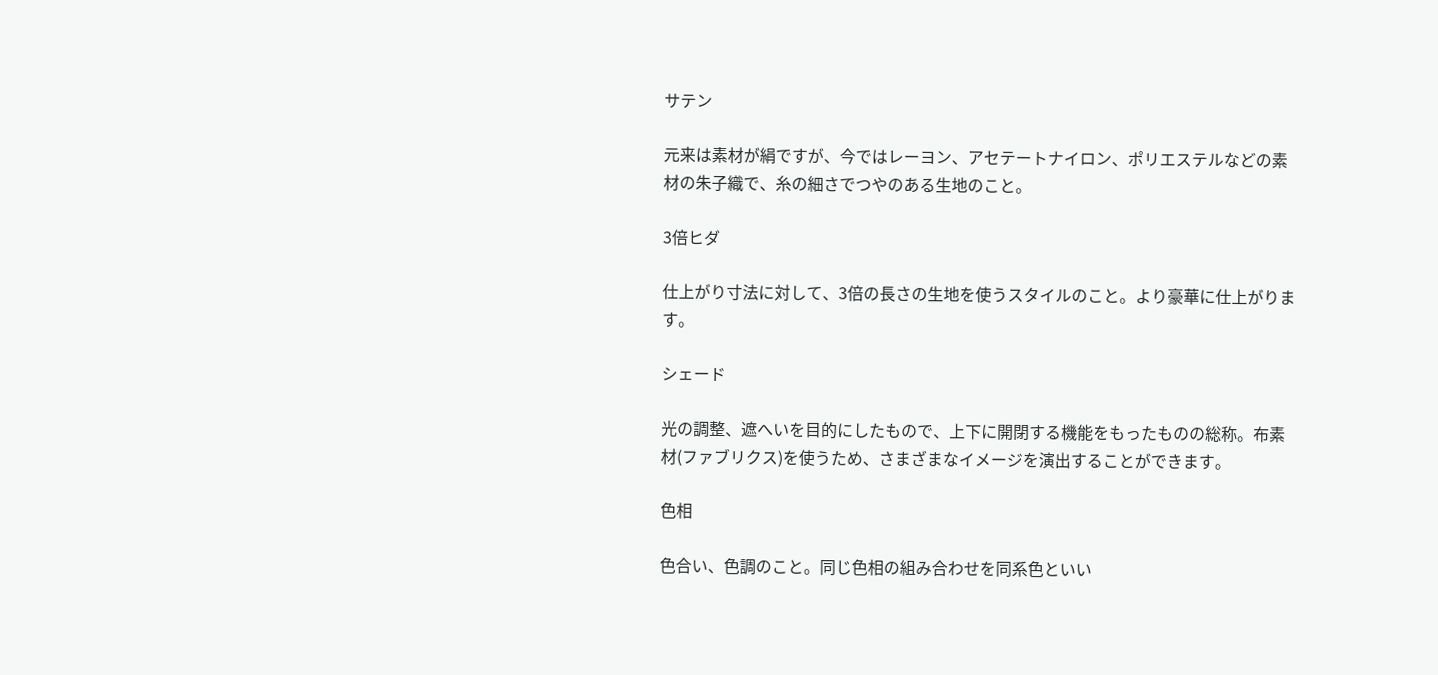サテン

元来は素材が絹ですが、今ではレーヨン、アセテートナイロン、ポリエステルなどの素材の朱子織で、糸の細さでつやのある生地のこと。

3倍ヒダ

仕上がり寸法に対して、3倍の長さの生地を使うスタイルのこと。より豪華に仕上がります。

シェード

光の調整、遮へいを目的にしたもので、上下に開閉する機能をもったものの総称。布素材(ファブリクス)を使うため、さまざまなイメージを演出することができます。

色相

色合い、色調のこと。同じ色相の組み合わせを同系色といい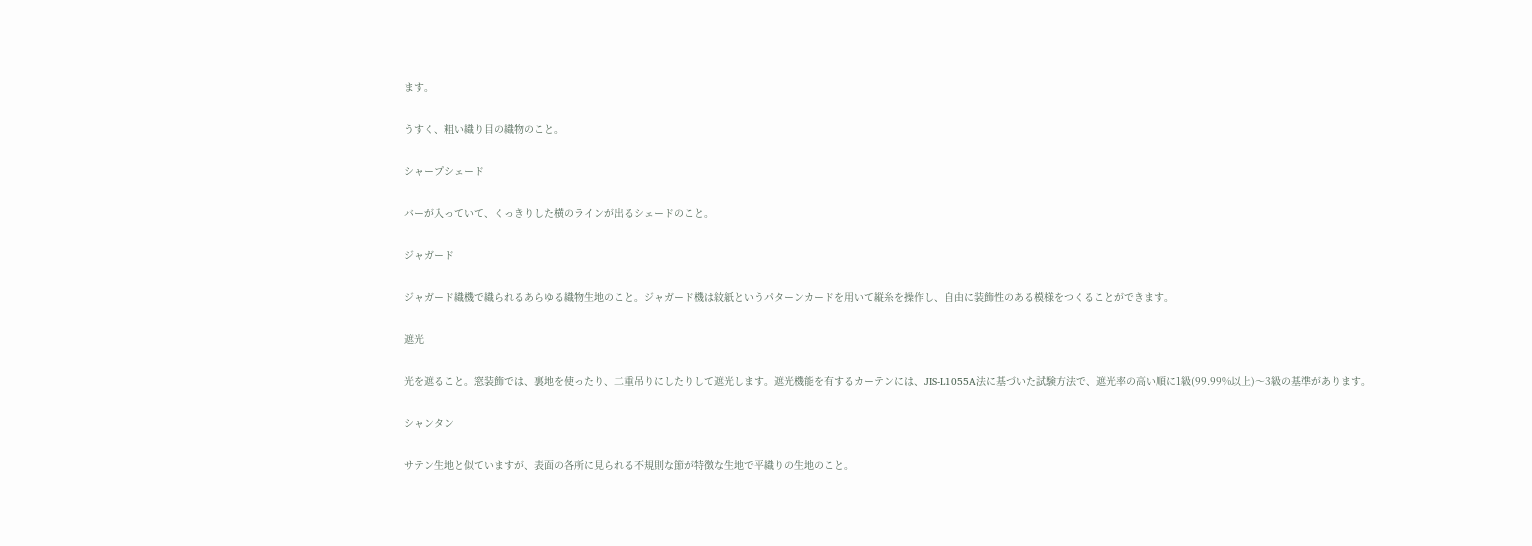ます。

うすく、粗い織り目の織物のこと。

シャープシェード

バーが入っていて、くっきりした横のラインが出るシェードのこと。

ジャガード

ジャガード織機で織られるあらゆる織物生地のこと。ジャガード機は紋紙というパターンカードを用いて縦糸を操作し、自由に装飾性のある模様をつくることができます。

遮光

光を遮ること。窓装飾では、裏地を使ったり、二重吊りにしたりして遮光します。遮光機能を有するカーテンには、JIS-L1055A法に基づいた試験方法で、遮光率の高い順に1級(99.99%以上)〜3級の基準があります。

シャンタン

サテン生地と似ていますが、表面の各所に見られる不規則な節が特徴な生地で平織りの生地のこと。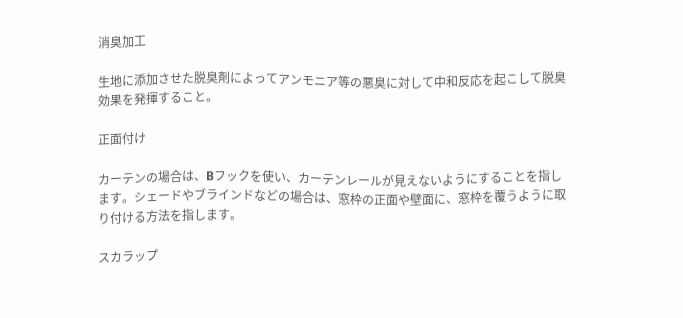消臭加工

生地に添加させた脱臭剤によってアンモニア等の悪臭に対して中和反応を起こして脱臭効果を発揮すること。

正面付け

カーテンの場合は、Bフックを使い、カーテンレールが見えないようにすることを指します。シェードやブラインドなどの場合は、窓枠の正面や壁面に、窓枠を覆うように取り付ける方法を指します。

スカラップ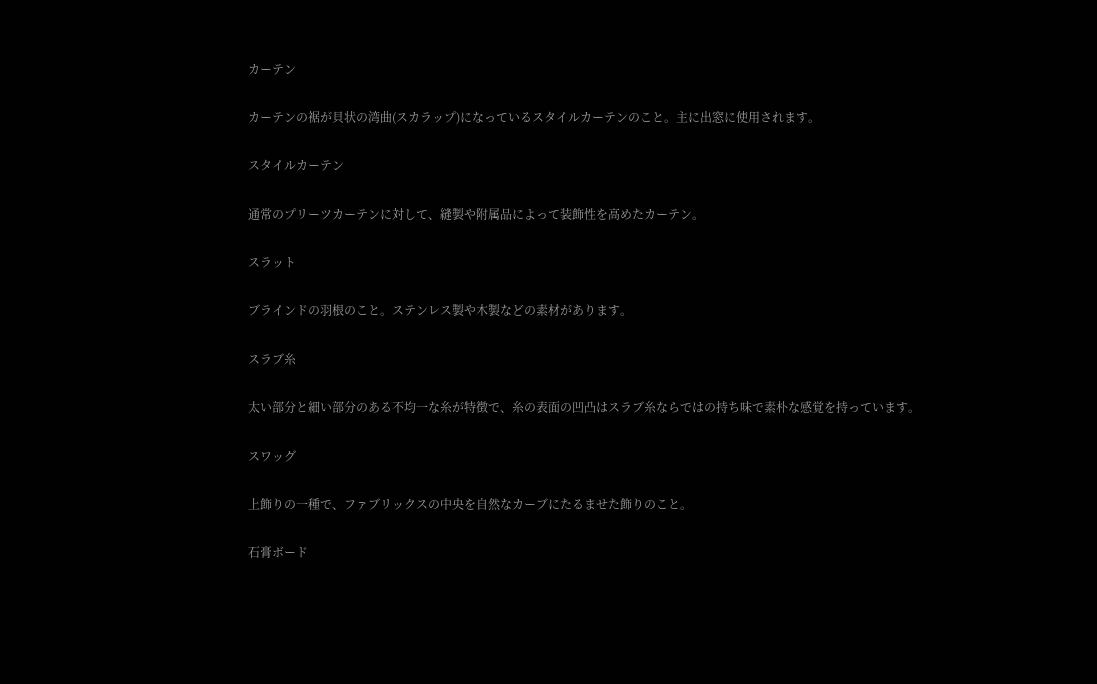カーテン

カーテンの裾が貝状の湾曲(スカラップ)になっているスタイルカーテンのこと。主に出窓に使用されます。

スタイルカーテン

通常のプリーツカーテンに対して、縫製や附属品によって装飾性を高めたカーテン。

スラット

ブラインドの羽根のこと。ステンレス製や木製などの素材があります。

スラブ糸

太い部分と細い部分のある不均一な糸が特徴で、糸の表面の凹凸はスラブ糸ならではの持ち味で素朴な感覚を持っています。

スワッグ

上飾りの一種で、ファブリックスの中央を自然なカーブにたるませた飾りのこと。

石膏ボード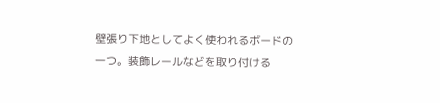壁張り下地としてよく使われるボードの一つ。装飾レールなどを取り付ける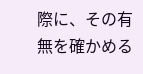際に、その有無を確かめる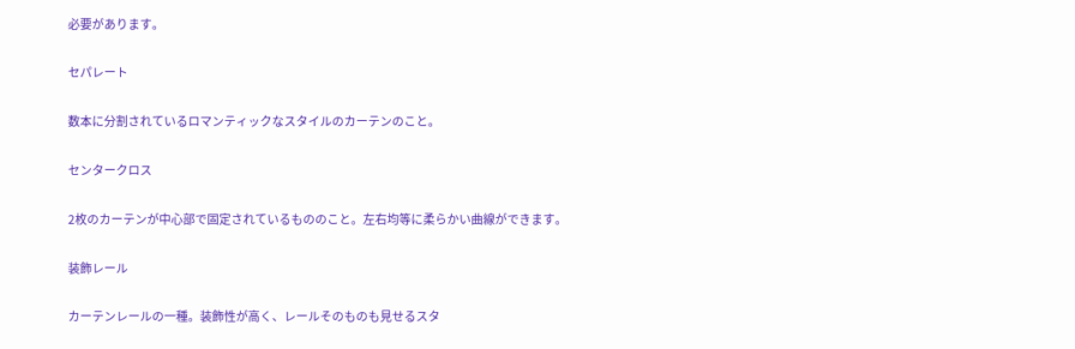必要があります。

セパレート

数本に分割されているロマンティックなスタイルのカーテンのこと。

センタークロス

2枚のカーテンが中心部で固定されているもののこと。左右均等に柔らかい曲線ができます。

装飾レール

カーテンレールの一種。装飾性が高く、レールそのものも見せるスタ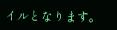イルとなります。